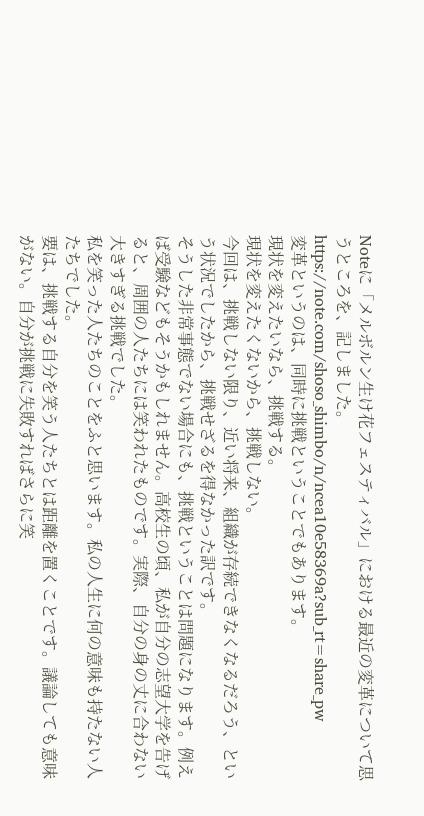Noteに「メルボルン生け花フェスティバル」における最近の変革について思うところを、記しました。
https://note.com/shoso_shimbo/n/ncea10e58369a?sub_rt=share_pw
変革というのは、同時に挑戦ということでもあります。
現状を変えたいなら、挑戦する。
現状を変えたくないから、挑戦しない。
今回は、挑戦しない限り、近い将来、組織が存続できなくなるだろう、という状況でしたから、挑戦せざるを得なかった訳です。
そうした非常事態でない場合にも、挑戦ということは問題になります。例えば受験などもそうかもしれません。高校生の頃、私が自分の志望大学を告げると、周囲の人たちには笑われたものです。実際、自分の身の丈に合わない大きすぎる挑戦でした。
私を笑った人たちのことをふと思います。私の人生に何の意味も持たない人たちでした。
要は、挑戦する自分を笑う人たちとは距離を置くことです。議論しても意味がない。自分が挑戦に失敗すればさらに笑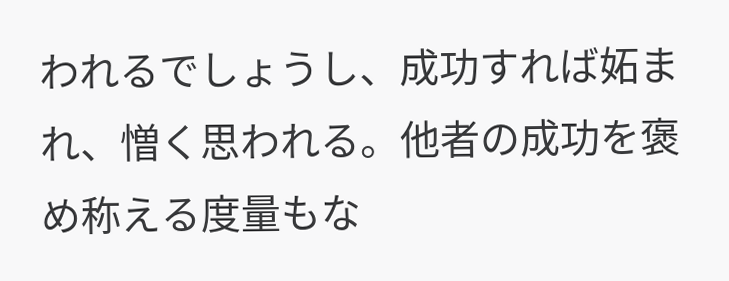われるでしょうし、成功すれば妬まれ、憎く思われる。他者の成功を褒め称える度量もな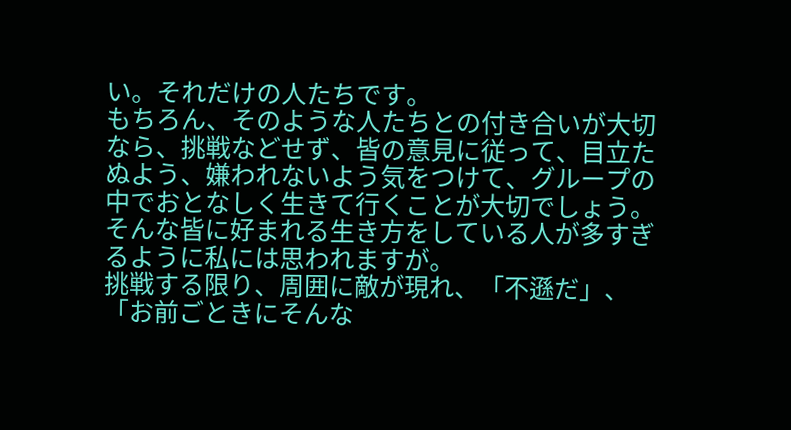い。それだけの人たちです。
もちろん、そのような人たちとの付き合いが大切なら、挑戦などせず、皆の意見に従って、目立たぬよう、嫌われないよう気をつけて、グループの中でおとなしく生きて行くことが大切でしょう。そんな皆に好まれる生き方をしている人が多すぎるように私には思われますが。
挑戦する限り、周囲に敵が現れ、「不遜だ」、「お前ごときにそんな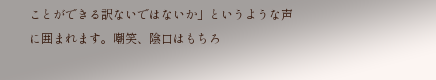ことができる訳ないではないか」というような声に囲まれます。嘲笑、陰口はもちろ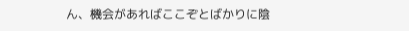ん、機会があればここぞとばかりに陰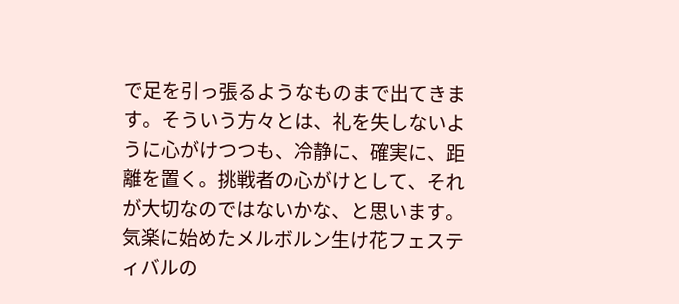で足を引っ張るようなものまで出てきます。そういう方々とは、礼を失しないように心がけつつも、冷静に、確実に、距離を置く。挑戦者の心がけとして、それが大切なのではないかな、と思います。
気楽に始めたメルボルン生け花フェスティバルの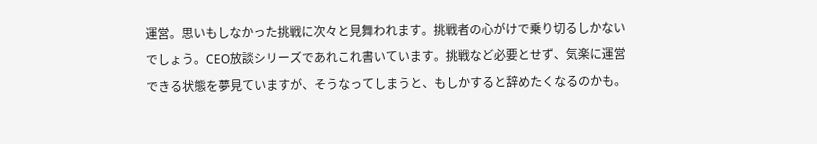運営。思いもしなかった挑戦に次々と見舞われます。挑戦者の心がけで乗り切るしかないでしょう。CEO放談シリーズであれこれ書いています。挑戦など必要とせず、気楽に運営できる状態を夢見ていますが、そうなってしまうと、もしかすると辞めたくなるのかも。